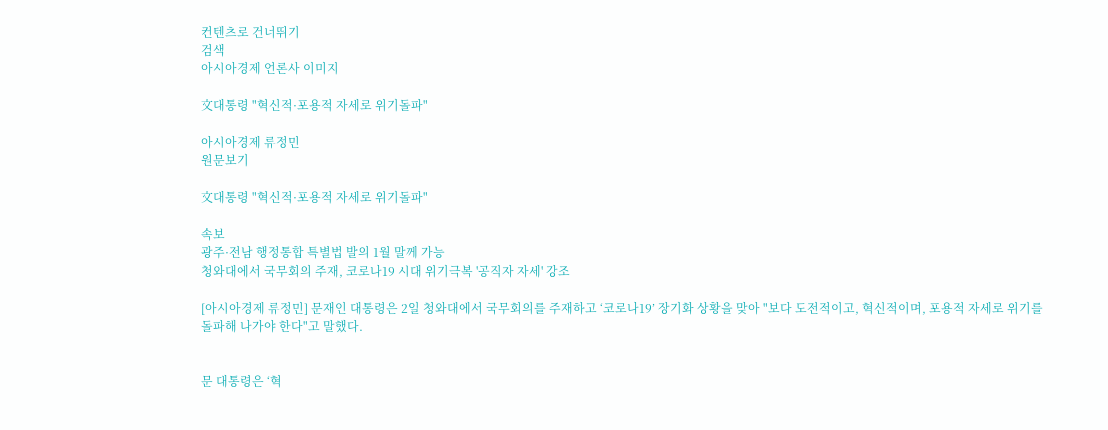컨텐츠로 건너뛰기
검색
아시아경제 언론사 이미지

文대통령 "혁신적·포용적 자세로 위기돌파"

아시아경제 류정민
원문보기

文대통령 "혁신적·포용적 자세로 위기돌파"

속보
광주·전남 행정통합 특별법 발의 1월 말께 가능
청와대에서 국무회의 주재, 코로나19 시대 위기극복 '공직자 자세' 강조

[아시아경제 류정민] 문재인 대통령은 2일 청와대에서 국무회의를 주재하고 ‘코로나19’ 장기화 상황을 맞아 "보다 도전적이고, 혁신적이며, 포용적 자세로 위기를 돌파해 나가야 한다"고 말했다.


문 대통령은 ‘혁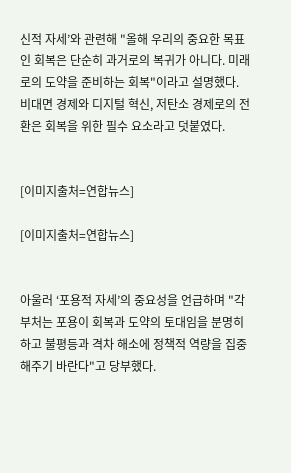신적 자세’와 관련해 "올해 우리의 중요한 목표인 회복은 단순히 과거로의 복귀가 아니다. 미래로의 도약을 준비하는 회복"이라고 설명했다. 비대면 경제와 디지털 혁신, 저탄소 경제로의 전환은 회복을 위한 필수 요소라고 덧붙였다.


[이미지출처=연합뉴스]

[이미지출처=연합뉴스]


아울러 ‘포용적 자세’의 중요성을 언급하며 "각 부처는 포용이 회복과 도약의 토대임을 분명히 하고 불평등과 격차 해소에 정책적 역량을 집중해주기 바란다"고 당부했다.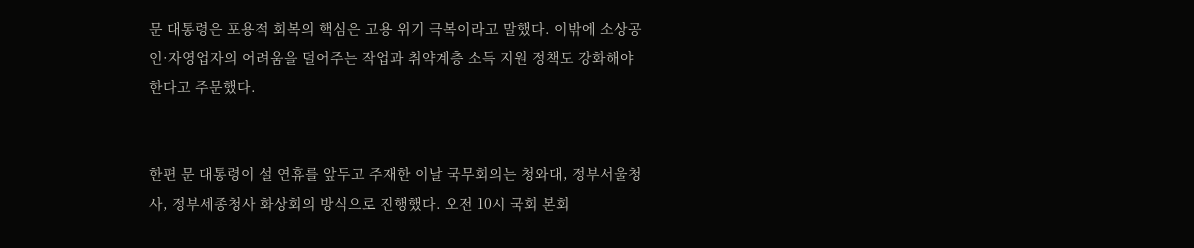문 대통령은 포용적 회복의 핵심은 고용 위기 극복이라고 말했다. 이밖에 소상공인·자영업자의 어려움을 덜어주는 작업과 취약계층 소득 지원 정책도 강화해야 한다고 주문했다.


한편 문 대통령이 설 연휴를 앞두고 주재한 이날 국무회의는 청와대, 정부서울청사, 정부세종청사 화상회의 방식으로 진행했다. 오전 10시 국회 본회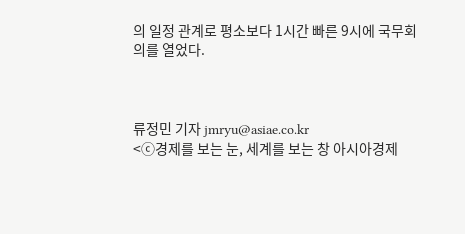의 일정 관계로 평소보다 1시간 빠른 9시에 국무회의를 열었다.



류정민 기자 jmryu@asiae.co.kr
<ⓒ경제를 보는 눈, 세계를 보는 창 아시아경제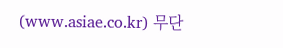(www.asiae.co.kr) 무단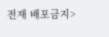전재 배포금지>